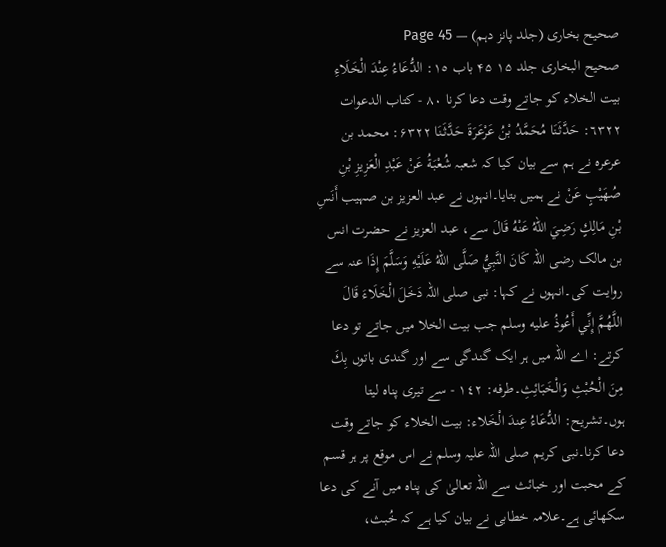صحیح بخاری (جلد پانز دہم) — Page 45
صحیح البخاری جلد ۱۵ ۴۵ باب ١٥: الدُّعَاءُ عِنْدَ الْخَلَاءِ بیت الخلاء کو جاتے وقت دعا کرنا ۸۰ - كتاب الدعوات ٦٣٢٢: حَدَّثَنَا مُحَمَّدُ بْنُ عَرْعَرَةَ حَدَّثَنَا ۶۳۲۲: محمد بن عرعرہ نے ہم سے بیان کیا کہ شعبہ شُعْبَةُ عَنْ عَبْدِ الْعَزِيزِ بْنِ صُهَيْبٍ عَنْ نے ہمیں بتایا۔انہوں نے عبد العزیز بن صہیب أَنَسِ بْنِ مَالِكٍ رَضِيَ اللهُ عَنْهُ قَالَ سے، عبد العزیز نے حضرت انس بن مالک رضی اللہ كَانَ النَّبِيُّ صَلَّى اللهُ عَلَيْهِ وَسَلَّمَ إِذَا عنہ سے روایت کی۔انہوں نے کہا: نبی صلی اللہ دَخَلَ الْخَلَاءَ قَالَ اللَّهُمَّ إِنِّي أَعُوذُ عليه وسلم جب بیت الخلا میں جاتے تو دعا کرتے: اے اللہ میں ہر ایک گندگی سے اور گندی باتوں بِكَ مِنَ الْحُبْثِ وَالْخَبَائِثِ۔طرفه: ١٤٢ - سے تیری پناہ لیتا ہوں۔تشریح: الدُّعَاءُ عِندَ الْخَلاء: بیت الخلاء کو جاتے وقت دعا کرنا۔نبی کریم صلی اللہ علیہ وسلم نے اس موقع پر ہر قسم کے محبت اور خبائث سے اللہ تعالیٰ کی پناہ میں آنے کی دعا سکھائی ہے۔علامہ خطابی نے بیان کیا ہے کہ خُبث،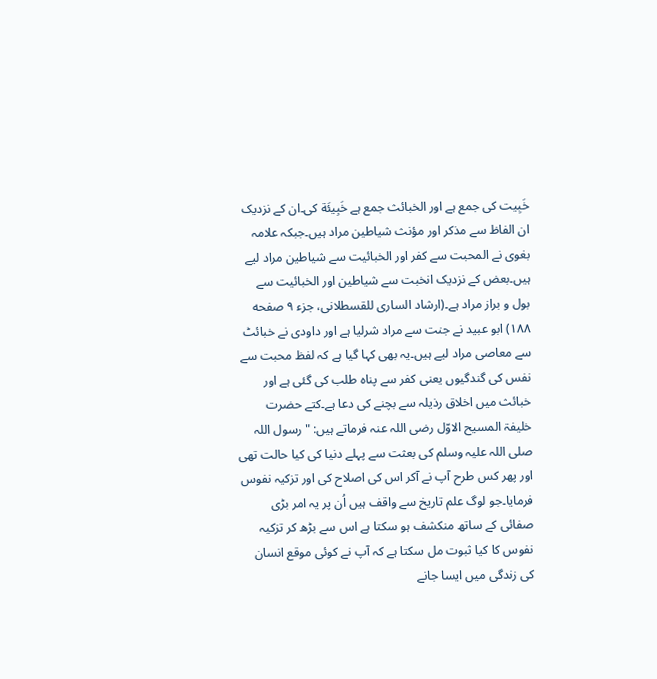خَبِیت کی جمع ہے اور الخبائث جمع ہے خَبِيئَة کی۔ان کے نزدیک ان الفاظ سے مذکر اور مؤنث شیاطین مراد ہیں۔جبکہ علامہ بغوی نے المحبت سے کفر اور الخبائیت سے شیاطین مراد لیے ہیں۔بعض کے نزدیک انخبت سے شیاطین اور الخبائیت سے بول و براز مراد ہے۔(ارشاد الساری للقسطلانی، جزء ۹ صفحه ۱۸۸) ابو عبید نے جنت سے مراد شرلیا ہے اور داودی نے خبائٹ سے معاصی مراد لیے ہیں۔یہ بھی کہا گیا ہے کہ لفظ محبت سے نفس کی گندگیوں یعنی کفر سے پناہ طلب کی گئی ہے اور خبائث میں اخلاق رذیلہ سے بچنے کی دعا ہے۔کتے حضرت خلیفۃ المسیح الاوّل رضی اللہ عنہ فرماتے ہیں: " رسول اللہ صلی اللہ علیہ وسلم کی بعثت سے پہلے دنیا کی کیا حالت تھی اور پھر کس طرح آپ نے آکر اس کی اصلاح کی اور تزکیہ نفوس فرمایا۔جو لوگ علم تاریخ سے واقف ہیں اُن پر یہ امر بڑی صفائی کے ساتھ منکشف ہو سکتا ہے اس سے بڑھ کر تزکیہ نفوس کا کیا ثبوت مل سکتا ہے کہ آپ نے کوئی موقع انسان کی زندگی میں ایسا جانے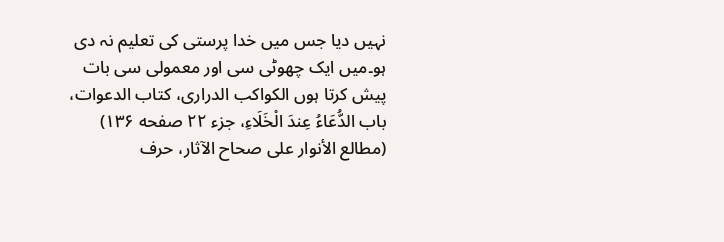نہیں دیا جس میں خدا پرستی کی تعلیم نہ دی ہو۔میں ایک چھوٹی سی اور معمولی سی بات پیش کرتا ہوں الكواكب الدراری، کتاب الدعوات، باب الدُّعَاءُ عِندَ الْخَلَاءِ، جزء ۲۲ صفحه ۱۳۶) (مطالع الأنوار على صحاح الآثار، حرف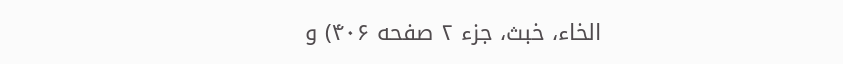الخاء، خبث، جزء ۲ صفحه ۴۰۶) و